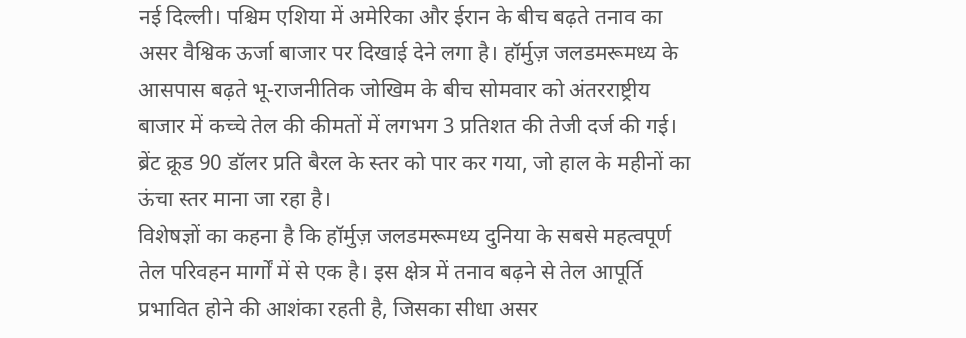नई दिल्ली। पश्चिम एशिया में अमेरिका और ईरान के बीच बढ़ते तनाव का असर वैश्विक ऊर्जा बाजार पर दिखाई देने लगा है। हॉर्मुज़ जलडमरूमध्य के आसपास बढ़ते भू-राजनीतिक जोखिम के बीच सोमवार को अंतरराष्ट्रीय बाजार में कच्चे तेल की कीमतों में लगभग 3 प्रतिशत की तेजी दर्ज की गई। ब्रेंट क्रूड 90 डॉलर प्रति बैरल के स्तर को पार कर गया, जो हाल के महीनों का ऊंचा स्तर माना जा रहा है।
विशेषज्ञों का कहना है कि हॉर्मुज़ जलडमरूमध्य दुनिया के सबसे महत्वपूर्ण तेल परिवहन मार्गों में से एक है। इस क्षेत्र में तनाव बढ़ने से तेल आपूर्ति प्रभावित होने की आशंका रहती है, जिसका सीधा असर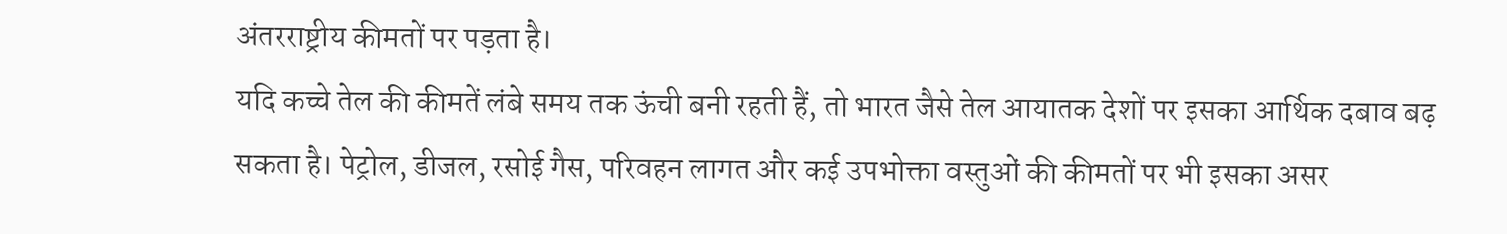अंतरराष्ट्रीय कीमतों पर पड़ता है।
यदि कच्चे तेल की कीमतें लंबे समय तक ऊंची बनी रहती हैं, तो भारत जैसे तेल आयातक देशों पर इसका आर्थिक दबाव बढ़ सकता है। पेट्रोल, डीजल, रसोई गैस, परिवहन लागत और कई उपभोक्ता वस्तुओं की कीमतों पर भी इसका असर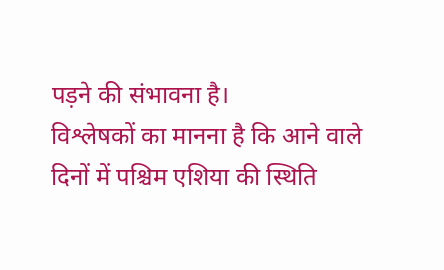पड़ने की संभावना है।
विश्लेषकों का मानना है कि आने वाले दिनों में पश्चिम एशिया की स्थिति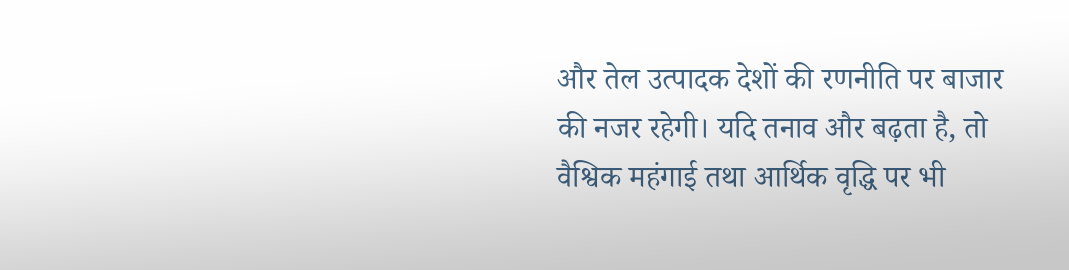और तेल उत्पादक देशों की रणनीति पर बाजार की नजर रहेगी। यदि तनाव और बढ़ता है, तो वैश्विक महंगाई तथा आर्थिक वृद्धि पर भी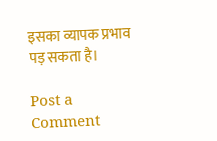इसका व्यापक प्रभाव पड़ सकता है।

Post a Comment